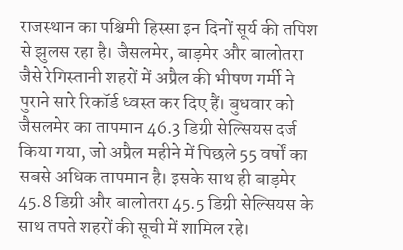राजस्थान का पश्चिमी हिस्सा इन दिनों सूर्य की तपिश से झुलस रहा है। जैसलमेर, बाड़मेर और बालोतरा जैसे रेगिस्तानी शहरों में अप्रैल की भीषण गर्मी ने पुराने सारे रिकॉर्ड ध्वस्त कर दिए हैं। बुधवार को जैसलमेर का तापमान 46.3 डिग्री सेल्सियस दर्ज किया गया, जो अप्रैल महीने में पिछले 55 वर्षों का सबसे अधिक तापमान है। इसके साथ ही बाड़मेर 45.8 डिग्री और बालोतरा 45.5 डिग्री सेल्सियस के साथ तपते शहरों की सूची में शामिल रहे।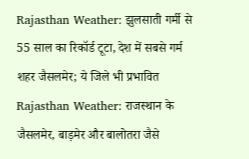Rajasthan Weather: झुलसाती गर्मी से 55 साल का रिकॉर्ड टूटा, देश में सबसे गर्म शहर जैसलमेर; ये जिले भी प्रभावित
Rajasthan Weather: राजस्थान के जैसलमेर, बाड़मेर और बालोतरा जैसे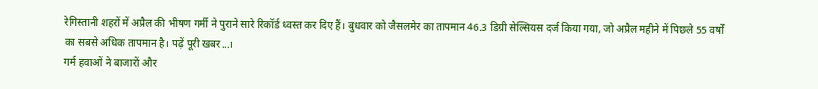रेगिस्तानी शहरों में अप्रैल की भीषण गर्मी ने पुराने सारे रिकॉर्ड ध्वस्त कर दिए हैं। बुधवार को जैसलमेर का तापमान 46.3 डिग्री सेल्सियस दर्ज किया गया, जो अप्रैल महीने में पिछले 55 वर्षों का सबसे अधिक तापमान है। पढ़ें पूरी खबर...।
गर्म हवाओं ने बाजारों और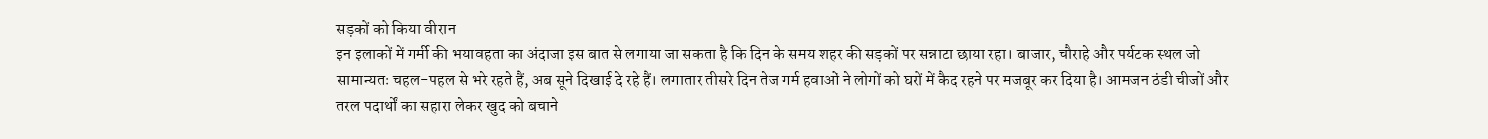सड़कों को किया वीरान
इन इलाकों में गर्मी की भयावहता का अंदाजा इस बात से लगाया जा सकता है कि दिन के समय शहर की सड़कों पर सन्नाटा छाया रहा। बाजार, चौराहे और पर्यटक स्थल जो सामान्यतः चहल-पहल से भरे रहते हैं, अब सूने दिखाई दे रहे हैं। लगातार तीसरे दिन तेज गर्म हवाओं ने लोगों को घरों में कैद रहने पर मजबूर कर दिया है। आमजन ठंडी चीजों और तरल पदार्थों का सहारा लेकर खुद को बचाने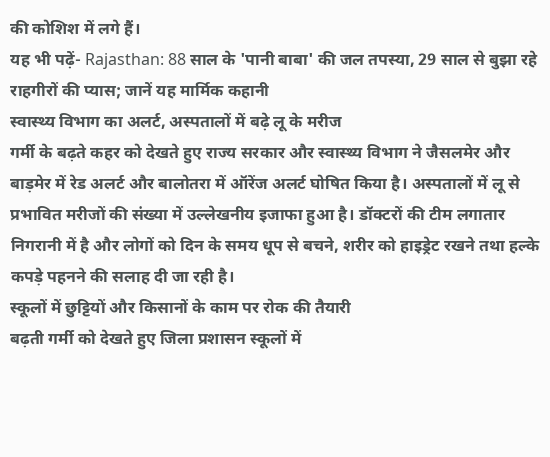की कोशिश में लगे हैं।
यह भी पढ़ें- Rajasthan: 88 साल के 'पानी बाबा' की जल तपस्या, 29 साल से बुझा रहे राहगीरों की प्यास; जानें यह मार्मिक कहानी
स्वास्थ्य विभाग का अलर्ट, अस्पतालों में बढ़े लू के मरीज
गर्मी के बढ़ते कहर को देखते हुए राज्य सरकार और स्वास्थ्य विभाग ने जैसलमेर और बाड़मेर में रेड अलर्ट और बालोतरा में ऑरेंज अलर्ट घोषित किया है। अस्पतालों में लू से प्रभावित मरीजों की संख्या में उल्लेखनीय इजाफा हुआ है। डॉक्टरों की टीम लगातार निगरानी में है और लोगों को दिन के समय धूप से बचने, शरीर को हाइड्रेट रखने तथा हल्के कपड़े पहनने की सलाह दी जा रही है।
स्कूलों में छुट्टियों और किसानों के काम पर रोक की तैयारी
बढ़ती गर्मी को देखते हुए जिला प्रशासन स्कूलों में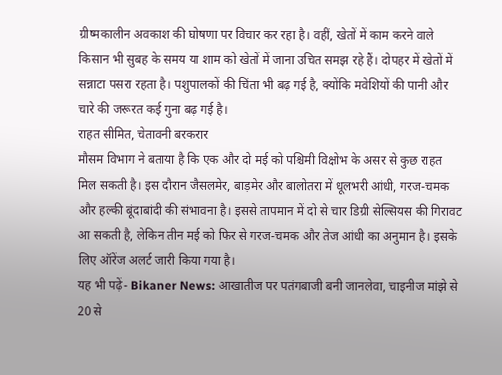ग्रीष्मकालीन अवकाश की घोषणा पर विचार कर रहा है। वहीं, खेतों में काम करने वाले किसान भी सुबह के समय या शाम को खेतों में जाना उचित समझ रहे हैं। दोपहर में खेतों में सन्नाटा पसरा रहता है। पशुपालकों की चिंता भी बढ़ गई है, क्योंकि मवेशियों की पानी और चारे की जरूरत कई गुना बढ़ गई है।
राहत सीमित, चेतावनी बरकरार
मौसम विभाग ने बताया है कि एक और दो मई को पश्चिमी विक्षोभ के असर से कुछ राहत मिल सकती है। इस दौरान जैसलमेर, बाड़मेर और बालोतरा में धूलभरी आंधी, गरज-चमक और हल्की बूंदाबांदी की संभावना है। इससे तापमान में दो से चार डिग्री सेल्सियस की गिरावट आ सकती है, लेकिन तीन मई को फिर से गरज-चमक और तेज आंधी का अनुमान है। इसके लिए ऑरेंज अलर्ट जारी किया गया है।
यह भी पढ़ें- Bikaner News: आखातीज पर पतंगबाजी बनी जानलेवा, चाइनीज मांझे से 20 से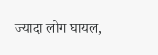ज्यादा लोग घायल,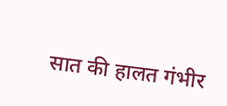सात की हालत गंभीर